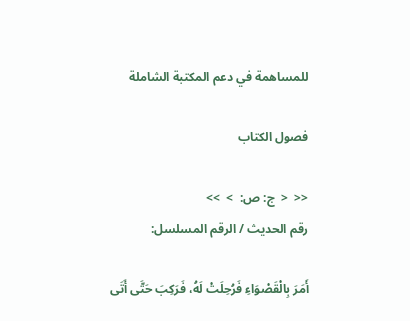للمساهمة في دعم المكتبة الشاملة

فصول الكتاب

<<  <  ج: ص:  >  >>
رقم الحديث / الرقم المسلسل:

أَمَرَ بِالْقَصْوَاءِ فَرُحِلَتْ لَهُ، فَرَكِبَ حَتَّى أَتَى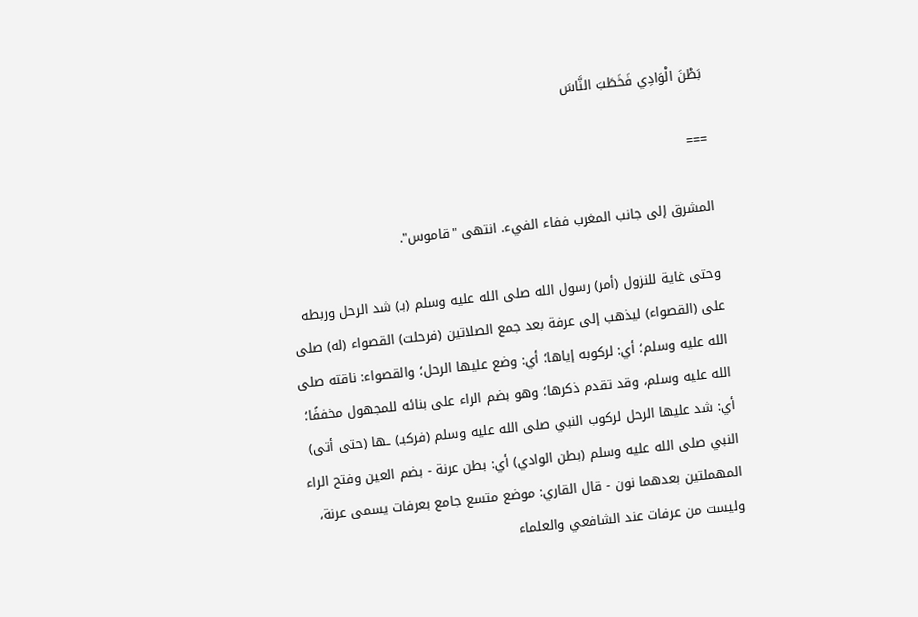بَطْنَ الْوَادِي فَخَطَبَ النَّاسَ

===

المشرق إلى جانب المغرب ففاء الفيء. انتهى "قاموس".

وحتى غاية للنزول (أمر) رسول الله صلى الله عليه وسلم (بـ) شد الرحل وربطه على (القصواء) ليذهب إلى عرفة بعد جمع الصلاتين (فرحلت) القصواء (له) صلى الله عليه وسلم؛ أي: لركوبه إياها؛ أي: وضع عليها الرحل؛ والقصواء: ناقته صلى الله عليه وسلم، وقد تقدم ذكرها؛ وهو بضم الراء على بنائه للمجهول مخففًا؛ أي: شد عليها الرحل لركوب النبي صلى الله عليه وسلم (فركبـ) ـها (حتى أتى) النبي صلى الله عليه وسلم (بطن الوادي) أي: بطن عرنة - بضم العين وفتح الراء المهملتين بعدهما نون - قال القاري: موضع متسع جامع بعرفات يسمى عرنة، وليست من عرفات عند الشافعي والعلماء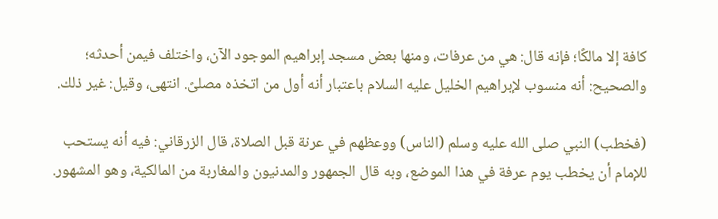كافة إلا مالكًا؛ فإنه قال: هي من عرفات، ومنها بعض مسجد إبراهيم الموجود الآن، واختلف فيمن أحدثه؛ والصحيح: أنه منسوب لإبراهيم الخليل عليه السلام باعتبار أنه أول من اتخذه مصلىً. انتهى، وقيل: غير ذلك.

(فخطب) النبي صلى الله عليه وسلم (الناس) ووعظهم في عرنة قبل الصلاة، قال الزرقاني: فيه أنه يستحب للإمام أن يخطب يوم عرفة في هذا الموضع، وبه قال الجمهور والمدنيون والمغاربة من المالكية، وهو المشهور.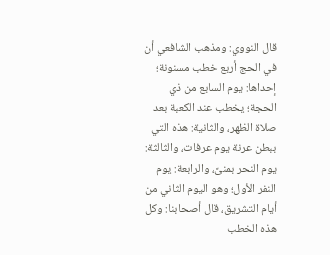قال النووي: ومذهب الشافعي أن في الحج أربع خطب مسنونة؛ إحداها: يوم السابع من ذي الحجة؛ يخطب عند الكعبة بعد صلاة الظهر، والثانية: هذه التي ببطن عرنة يوم عرفات، والثالثة: يوم النحر بمنىً، والرابعة: يوم النفر الأول؛ وهو اليوم الثاني من أيام التشريق، قال أصحابنا: وكل هذه الخطب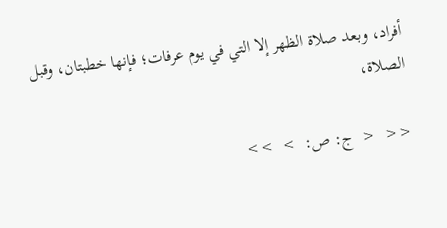أفراد، وبعد صلاة الظهر إلا التي في يوم عرفات؛ فإنها خطبتان، وقبل الصلاة،

<<  <  ج: ص:  >  >>